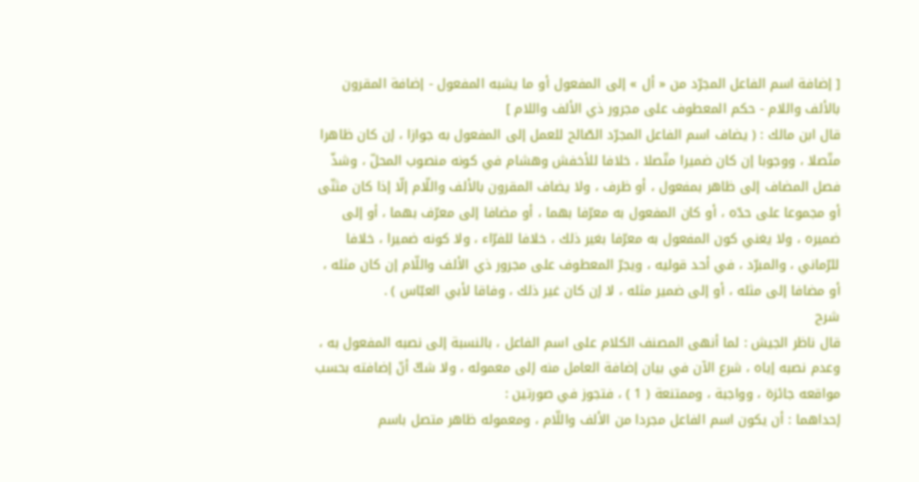[ إضافة اسم الفاعل المجرّد من « أل » إلى المفعول أو ما يشبه المفعول - إضافة المقرون بالألف واللام - حكم المعطوف على مجرور ذي الألف واللام ]
قال ابن مالك : ( يضاف اسم الفاعل المجرّد الصّالح للعمل إلى المفعول به جوازا ، إن كان ظاهرا متّصلا ، ووجوبا إن كان ضميرا متّصلا ، خلافا للأخفش وهشام في كونه منصوب المحلّ ، وشذّ فصل المضاف إلى ظاهر بمفعول ، أو ظرف ، ولا يضاف المقرون بالألف واللّام إلّا إذا كان مثنّى أو مجموعا على حدّه ، أو كان المفعول به معرّفا بهما ، أو مضافا إلى معرّف بهما ، أو إلى ضميره ، ولا يغني كون المفعول به معرّفا بغير ذلك ، خلافا للفرّاء ، ولا كونه ضميرا ، خلافا للرّماني ، والمبرّد ، في أحد قوليه ، ويجرّ المعطوف على مجرور ذي الألف واللّام إن كان مثله ، أو مضافا إلى مثله ، أو إلى ضمير مثله ، لا إن كان غير ذلك ، وفاقا لأبي العبّاس ) .
شرح
قال ناظر الجيش : لما أنهى المصنف الكلام على اسم الفاعل ، بالنسبة إلى نصبه المفعول به ، وعدم نصبه إياه ، شرع الآن في بيان إضافة العامل منه إلى معموله ، ولا شكّ أنّ إضافته بحسب مواقعه جائزة ، وواجبة ، وممتنعة ( 1 ) ، فتجوز في صورتين :
إحداهما : أن يكون اسم الفاعل مجردا من الألف واللّام ، ومعموله ظاهر متصل باسم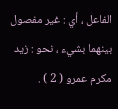الفاعل ، أي : غير مفصول بينهما بشيء ، نحو : زيد مكرم عمرو ( 2 ) .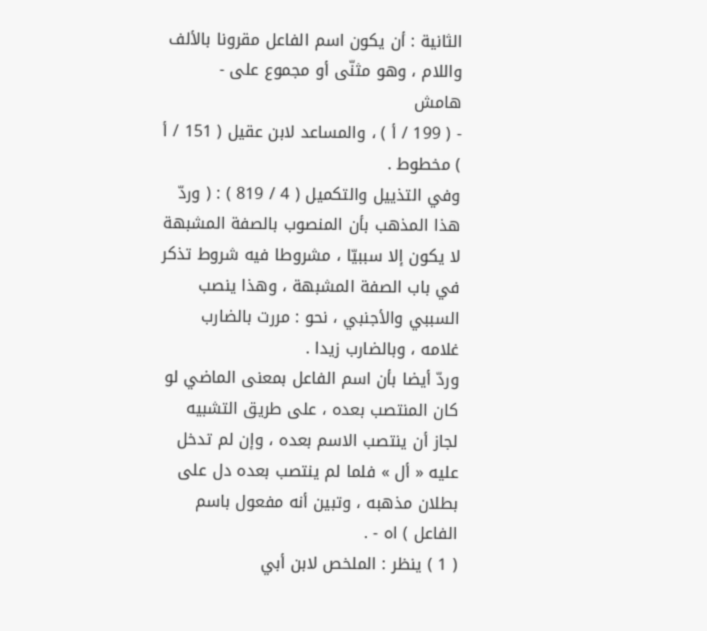الثانية : أن يكون اسم الفاعل مقرونا بالألف واللام ، وهو مثنّى أو مجموع على -
هامش
- ( 199 / أ ) ، والمساعد لابن عقيل ( 151 / أ ) مخطوط .
وفي التذييل والتكميل ( 4 / 819 ) : ( وردّ هذا المذهب بأن المنصوب بالصفة المشبهة لا يكون إلا سببيّا ، مشروطا فيه شروط تذكر في باب الصفة المشبهة ، وهذا ينصب السببي والأجنبي ، نحو : مررت بالضارب غلامه ، وبالضارب زيدا .
وردّ أيضا بأن اسم الفاعل بمعنى الماضي لو كان المنتصب بعده ، على طريق التشبيه لجاز أن ينتصب الاسم بعده ، وإن لم تدخل عليه « أل » فلما لم ينتصب بعده دل على بطلان مذهبه ، وتبين أنه مفعول باسم الفاعل ) اه - .
( 1 ) ينظر : الملخص لابن أبي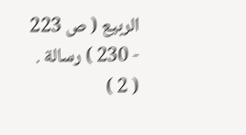الربيع ( ص 223 - 230 ) رسالة .
( 2 )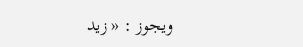ويجوز : « زيد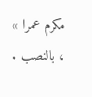مكرم عمرا » ، بالنصب .